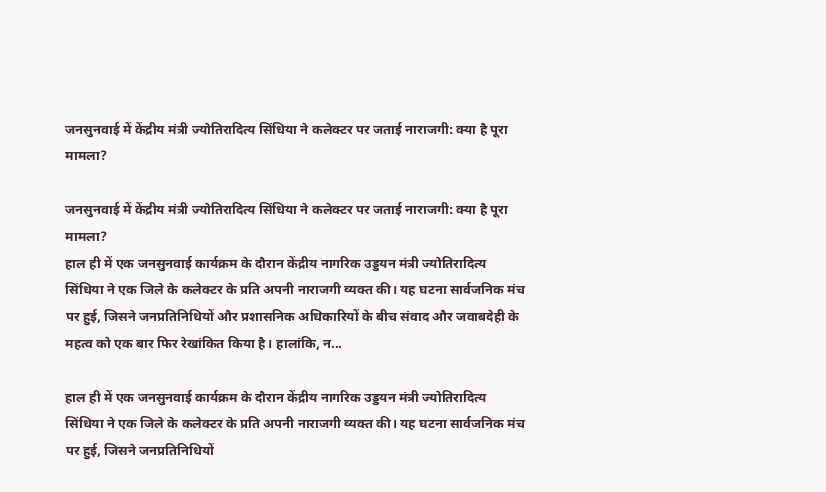जनसुनवाई में केंद्रीय मंत्री ज्योतिरादित्य सिंधिया ने कलेक्टर पर जताई नाराजगी: क्या है पूरा मामला?

जनसुनवाई में केंद्रीय मंत्री ज्योतिरादित्य सिंधिया ने कलेक्टर पर जताई नाराजगी: क्या है पूरा मामला?
हाल ही में एक जनसुनवाई कार्यक्रम के दौरान केंद्रीय नागरिक उड्डयन मंत्री ज्योतिरादित्य सिंधिया ने एक जिले के कलेक्टर के प्रति अपनी नाराजगी व्यक्त की। यह घटना सार्वजनिक मंच पर हुई, जिसने जनप्रतिनिधियों और प्रशासनिक अधिकारियों के बीच संवाद और जवाबदेही के महत्व को एक बार फिर रेखांकित किया है। हालांकि, न...

हाल ही में एक जनसुनवाई कार्यक्रम के दौरान केंद्रीय नागरिक उड्डयन मंत्री ज्योतिरादित्य सिंधिया ने एक जिले के कलेक्टर के प्रति अपनी नाराजगी व्यक्त की। यह घटना सार्वजनिक मंच पर हुई, जिसने जनप्रतिनिधियों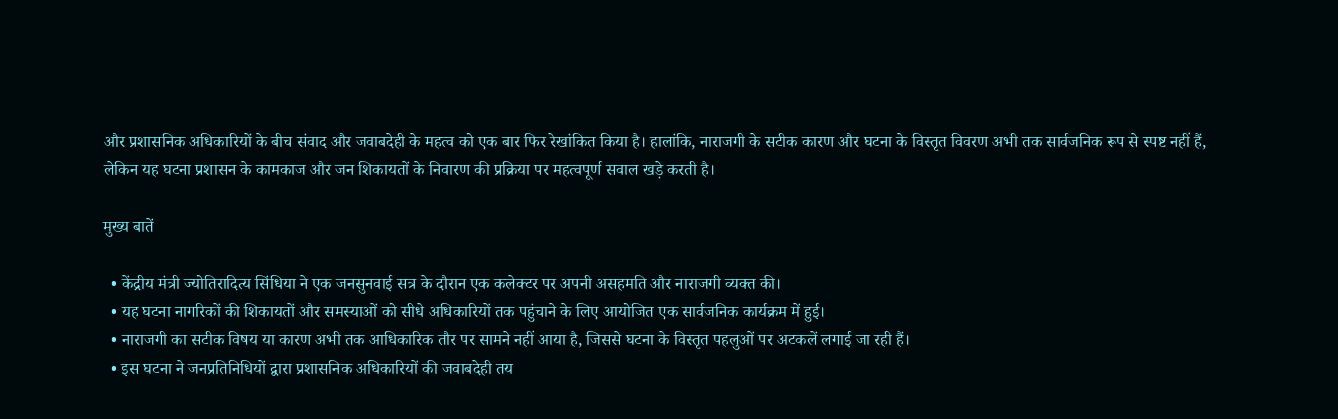और प्रशासनिक अधिकारियों के बीच संवाद और जवाबदेही के महत्व को एक बार फिर रेखांकित किया है। हालांकि, नाराजगी के सटीक कारण और घटना के विस्तृत विवरण अभी तक सार्वजनिक रूप से स्पष्ट नहीं हैं, लेकिन यह घटना प्रशासन के कामकाज और जन शिकायतों के निवारण की प्रक्रिया पर महत्वपूर्ण सवाल खड़े करती है।

मुख्य बातें

  • केंद्रीय मंत्री ज्योतिरादित्य सिंधिया ने एक जनसुनवाई सत्र के दौरान एक कलेक्टर पर अपनी असहमति और नाराजगी व्यक्त की।
  • यह घटना नागरिकों की शिकायतों और समस्याओं को सीधे अधिकारियों तक पहुंचाने के लिए आयोजित एक सार्वजनिक कार्यक्रम में हुई।
  • नाराजगी का सटीक विषय या कारण अभी तक आधिकारिक तौर पर सामने नहीं आया है, जिससे घटना के विस्तृत पहलुओं पर अटकलें लगाई जा रही हैं।
  • इस घटना ने जनप्रतिनिधियों द्वारा प्रशासनिक अधिकारियों की जवाबदेही तय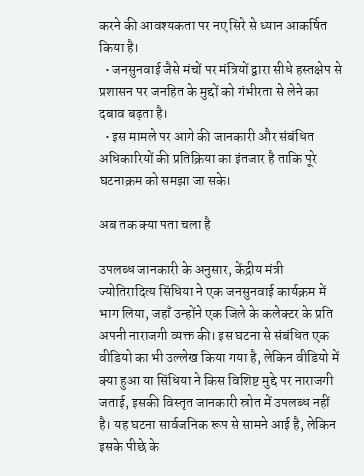करने की आवश्यकता पर नए सिरे से ध्यान आकर्षित किया है।
  • जनसुनवाई जैसे मंचों पर मंत्रियों द्वारा सीधे हस्तक्षेप से प्रशासन पर जनहित के मुद्दों को गंभीरता से लेने का दबाव बढ़ता है।
  • इस मामले पर आगे की जानकारी और संबंधित अधिकारियों की प्रतिक्रिया का इंतजार है ताकि पूरे घटनाक्रम को समझा जा सके।

अब तक क्या पता चला है

उपलब्ध जानकारी के अनुसार, केंद्रीय मंत्री ज्योतिरादित्य सिंधिया ने एक जनसुनवाई कार्यक्रम में भाग लिया, जहाँ उन्होंने एक जिले के कलेक्टर के प्रति अपनी नाराजगी व्यक्त की। इस घटना से संबंधित एक वीडियो का भी उल्लेख किया गया है, लेकिन वीडियो में क्या हुआ या सिंधिया ने किस विशिष्ट मुद्दे पर नाराजगी जताई, इसकी विस्तृत जानकारी स्रोत में उपलब्ध नहीं है। यह घटना सार्वजनिक रूप से सामने आई है, लेकिन इसके पीछे के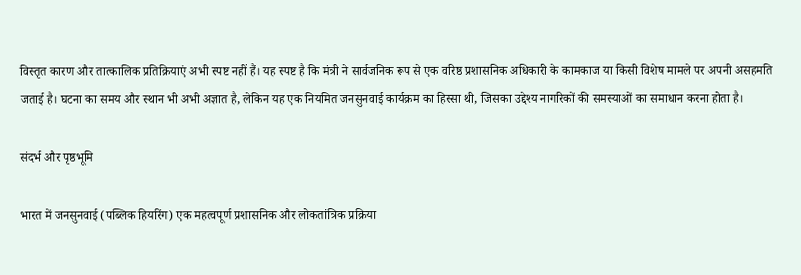विस्तृत कारण और तात्कालिक प्रतिक्रियाएं अभी स्पष्ट नहीं हैं। यह स्पष्ट है कि मंत्री ने सार्वजनिक रूप से एक वरिष्ठ प्रशासनिक अधिकारी के कामकाज या किसी विशेष मामले पर अपनी असहमति जताई है। घटना का समय और स्थान भी अभी अज्ञात है, लेकिन यह एक नियमित जनसुनवाई कार्यक्रम का हिस्सा थी, जिसका उद्देश्य नागरिकों की समस्याओं का समाधान करना होता है।

संदर्भ और पृष्ठभूमि

भारत में जनसुनवाई (पब्लिक हियरिंग) एक महत्वपूर्ण प्रशासनिक और लोकतांत्रिक प्रक्रिया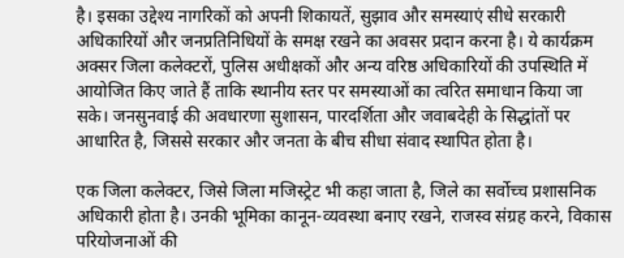है। इसका उद्देश्य नागरिकों को अपनी शिकायतें, सुझाव और समस्याएं सीधे सरकारी अधिकारियों और जनप्रतिनिधियों के समक्ष रखने का अवसर प्रदान करना है। ये कार्यक्रम अक्सर जिला कलेक्टरों, पुलिस अधीक्षकों और अन्य वरिष्ठ अधिकारियों की उपस्थिति में आयोजित किए जाते हैं ताकि स्थानीय स्तर पर समस्याओं का त्वरित समाधान किया जा सके। जनसुनवाई की अवधारणा सुशासन, पारदर्शिता और जवाबदेही के सिद्धांतों पर आधारित है, जिससे सरकार और जनता के बीच सीधा संवाद स्थापित होता है।

एक जिला कलेक्टर, जिसे जिला मजिस्ट्रेट भी कहा जाता है, जिले का सर्वोच्च प्रशासनिक अधिकारी होता है। उनकी भूमिका कानून-व्यवस्था बनाए रखने, राजस्व संग्रह करने, विकास परियोजनाओं की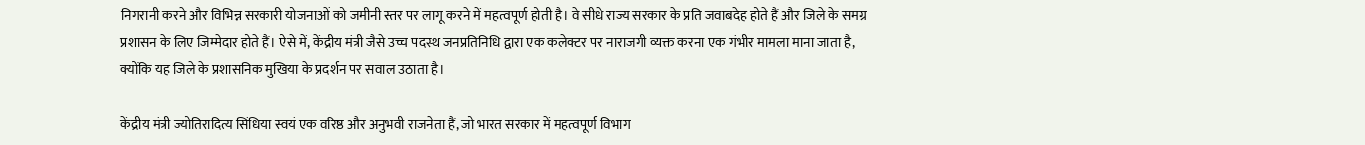निगरानी करने और विभिन्न सरकारी योजनाओं को जमीनी स्तर पर लागू करने में महत्वपूर्ण होती है। वे सीधे राज्य सरकार के प्रति जवाबदेह होते हैं और जिले के समग्र प्रशासन के लिए जिम्मेदार होते हैं। ऐसे में, केंद्रीय मंत्री जैसे उच्च पदस्थ जनप्रतिनिधि द्वारा एक कलेक्टर पर नाराजगी व्यक्त करना एक गंभीर मामला माना जाता है, क्योंकि यह जिले के प्रशासनिक मुखिया के प्रदर्शन पर सवाल उठाता है।

केंद्रीय मंत्री ज्योतिरादित्य सिंधिया स्वयं एक वरिष्ठ और अनुभवी राजनेता हैं, जो भारत सरकार में महत्वपूर्ण विभाग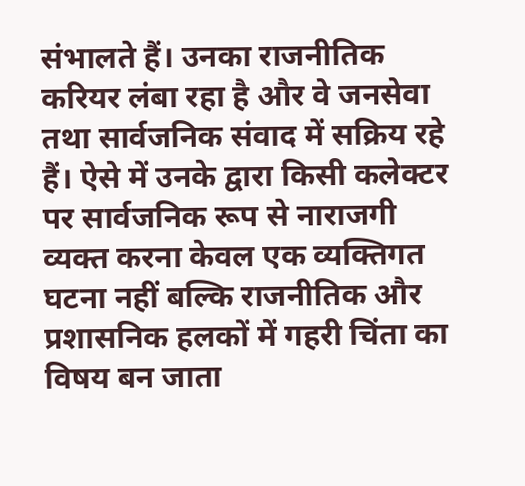संभालते हैं। उनका राजनीतिक करियर लंबा रहा है और वे जनसेवा तथा सार्वजनिक संवाद में सक्रिय रहे हैं। ऐसे में उनके द्वारा किसी कलेक्टर पर सार्वजनिक रूप से नाराजगी व्यक्त करना केवल एक व्यक्तिगत घटना नहीं बल्कि राजनीतिक और प्रशासनिक हलकों में गहरी चिंता का विषय बन जाता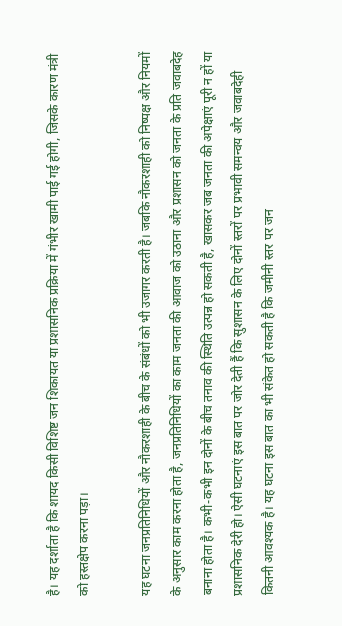है। यह दर्शाता है कि शायद किसी विशिष्ट जन शिकायत या प्रशासनिक प्रक्रिया में गंभीर खामी पाई गई होगी, जिसके कारण मंत्री को हस्तक्षेप करना पड़ा।

यह घटना जनप्रतिनिधियों और नौकरशाही के बीच के संबंधों को भी उजागर करती है। जबकि नौकरशाही को निष्पक्ष और नियमों के अनुसार काम करना होता है, जनप्रतिनिधियों का काम जनता की आवाज को उठाना और प्रशासन को जनता के प्रति जवाबदेह बनाना होता है। कभी-कभी इन दोनों के बीच तनाव की स्थिति उत्पन्न हो सकती है, खासकर जब जनता की अपेक्षाएं पूरी न हों या प्रशासनिक देरी हो। ऐसी घटनाएं इस बात पर जोर देती हैं कि सुशासन के लिए दोनों स्तरों पर प्रभावी समन्वय और जवाबदेही कितनी आवश्यक है। यह घटना इस बात का भी संकेत हो सकती है कि जमीनी स्तर पर जन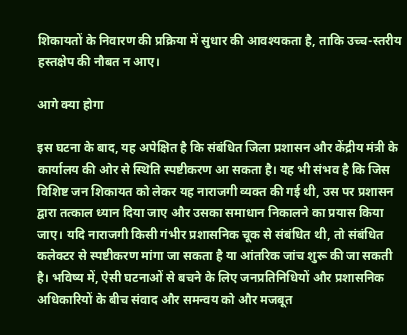शिकायतों के निवारण की प्रक्रिया में सुधार की आवश्यकता है, ताकि उच्च-स्तरीय हस्तक्षेप की नौबत न आए।

आगे क्या होगा

इस घटना के बाद, यह अपेक्षित है कि संबंधित जिला प्रशासन और केंद्रीय मंत्री के कार्यालय की ओर से स्थिति स्पष्टीकरण आ सकता है। यह भी संभव है कि जिस विशिष्ट जन शिकायत को लेकर यह नाराजगी व्यक्त की गई थी, उस पर प्रशासन द्वारा तत्काल ध्यान दिया जाए और उसका समाधान निकालने का प्रयास किया जाए। यदि नाराजगी किसी गंभीर प्रशासनिक चूक से संबंधित थी, तो संबंधित कलेक्टर से स्पष्टीकरण मांगा जा सकता है या आंतरिक जांच शुरू की जा सकती है। भविष्य में, ऐसी घटनाओं से बचने के लिए जनप्रतिनिधियों और प्रशासनिक अधिकारियों के बीच संवाद और समन्वय को और मजबूत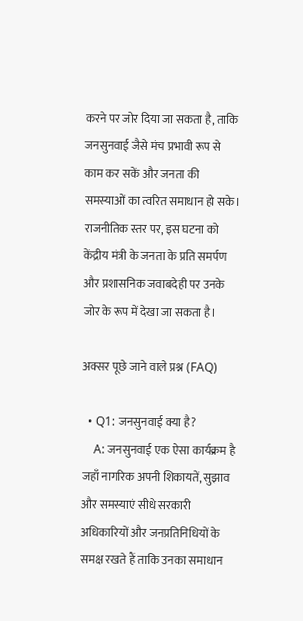करने पर जोर दिया जा सकता है, ताकि जनसुनवाई जैसे मंच प्रभावी रूप से काम कर सकें और जनता की समस्याओं का त्वरित समाधान हो सके। राजनीतिक स्तर पर, इस घटना को केंद्रीय मंत्री के जनता के प्रति समर्पण और प्रशासनिक जवाबदेही पर उनके जोर के रूप में देखा जा सकता है।

अक्सर पूछे जाने वाले प्रश्न (FAQ)

  • Q1: जनसुनवाई क्या है?
    A: जनसुनवाई एक ऐसा कार्यक्रम है जहाँ नागरिक अपनी शिकायतें, सुझाव और समस्याएं सीधे सरकारी अधिकारियों और जनप्रतिनिधियों के समक्ष रखते हैं ताकि उनका समाधान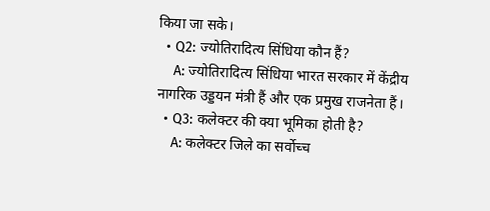किया जा सके।
  • Q2: ज्योतिरादित्य सिंधिया कौन हैं?
    A: ज्योतिरादित्य सिंधिया भारत सरकार में केंद्रीय नागरिक उड्डयन मंत्री हैं और एक प्रमुख राजनेता हैं।
  • Q3: कलेक्टर की क्या भूमिका होती है?
    A: कलेक्टर जिले का सर्वोच्च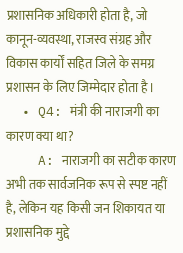प्रशासनिक अधिकारी होता है, जो कानून-व्यवस्था, राजस्व संग्रह और विकास कार्यों सहित जिले के समग्र प्रशासन के लिए जिम्मेदार होता है।
  • Q4: मंत्री की नाराजगी का कारण क्या था?
    A: नाराजगी का सटीक कारण अभी तक सार्वजनिक रूप से स्पष्ट नहीं है, लेकिन यह किसी जन शिकायत या प्रशासनिक मुद्दे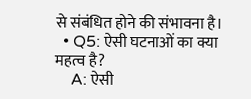से संबंधित होने की संभावना है।
  • Q5: ऐसी घटनाओं का क्या महत्व है?
    A: ऐसी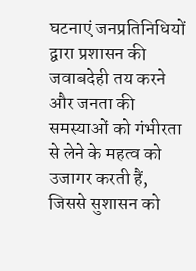घटनाएं जनप्रतिनिधियों द्वारा प्रशासन की जवाबदेही तय करने और जनता की समस्याओं को गंभीरता से लेने के महत्व को उजागर करती हैं, जिससे सुशासन को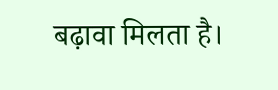बढ़ावा मिलता है।